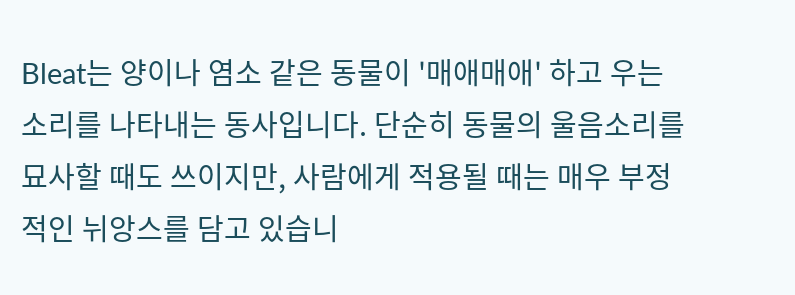Bleat는 양이나 염소 같은 동물이 '매애매애' 하고 우는 소리를 나타내는 동사입니다. 단순히 동물의 울음소리를 묘사할 때도 쓰이지만, 사람에게 적용될 때는 매우 부정적인 뉘앙스를 담고 있습니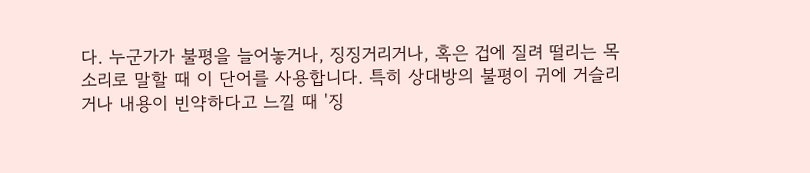다. 누군가가 불평을 늘어놓거나, 징징거리거나, 혹은 겁에 질려 떨리는 목소리로 말할 때 이 단어를 사용합니다. 특히 상대방의 불평이 귀에 거슬리거나 내용이 빈약하다고 느낄 때 '징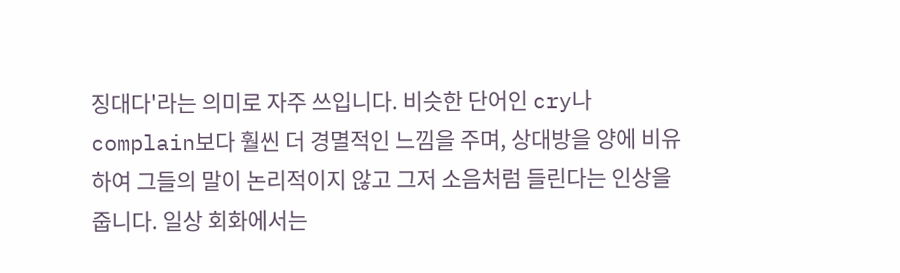징대다'라는 의미로 자주 쓰입니다. 비슷한 단어인 cry나 complain보다 훨씬 더 경멸적인 느낌을 주며, 상대방을 양에 비유하여 그들의 말이 논리적이지 않고 그저 소음처럼 들린다는 인상을 줍니다. 일상 회화에서는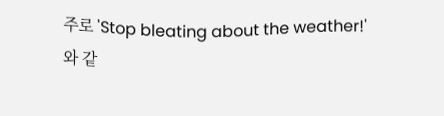주로 'Stop bleating about the weather!'와 같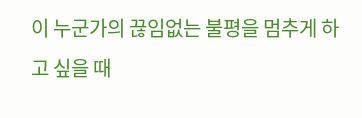이 누군가의 끊임없는 불평을 멈추게 하고 싶을 때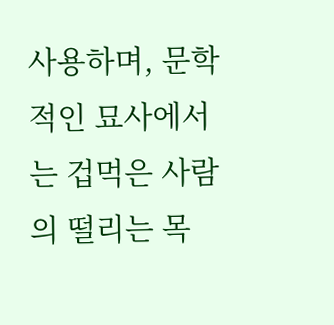사용하며, 문학적인 묘사에서는 겁먹은 사람의 떨리는 목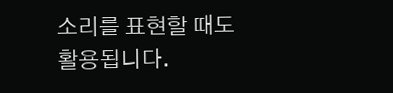소리를 표현할 때도 활용됩니다.